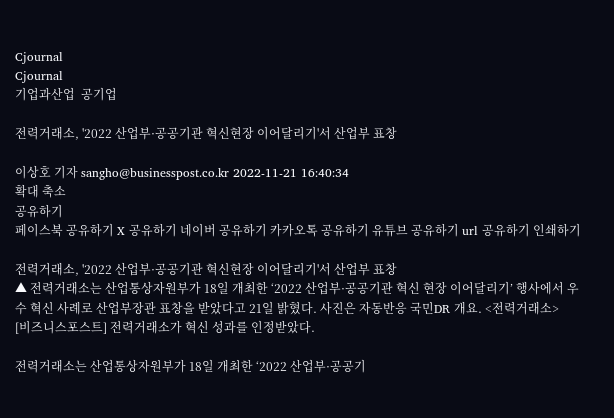Cjournal
Cjournal
기업과산업  공기업

전력거래소, '2022 산업부·공공기관 혁신현장 이어달리기'서 산업부 표창

이상호 기자 sangho@businesspost.co.kr 2022-11-21 16:40:34
확대 축소
공유하기
페이스북 공유하기 X 공유하기 네이버 공유하기 카카오톡 공유하기 유튜브 공유하기 url 공유하기 인쇄하기

전력거래소, '2022 산업부·공공기관 혁신현장 이어달리기'서 산업부 표창
▲ 전력거래소는 산업통상자원부가 18일 개최한 ‘2022 산업부·공공기관 혁신 현장 이어달리기’ 행사에서 우수 혁신 사례로 산업부장관 표창을 받았다고 21일 밝혔다. 사진은 자동반응 국민DR 개요. <전력거래소>
[비즈니스포스트] 전력거래소가 혁신 성과를 인정받았다.

전력거래소는 산업통상자원부가 18일 개최한 ‘2022 산업부·공공기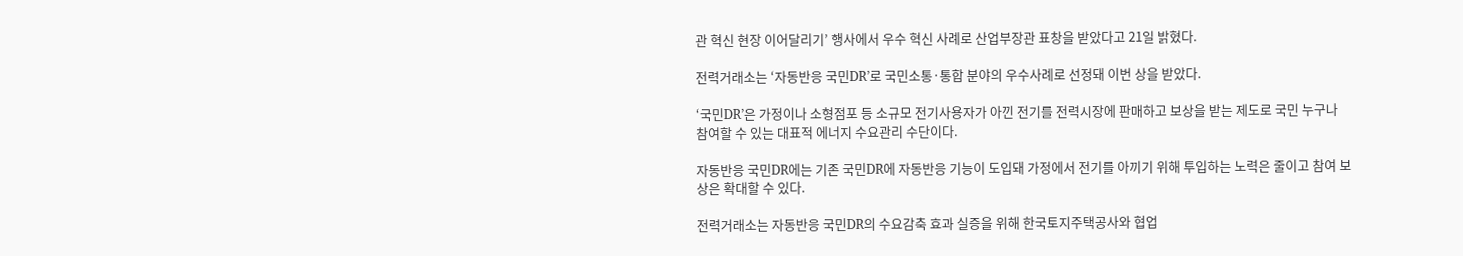관 혁신 현장 이어달리기’ 행사에서 우수 혁신 사례로 산업부장관 표창을 받았다고 21일 밝혔다.

전력거래소는 ‘자동반응 국민DR’로 국민소통·통합 분야의 우수사례로 선정돼 이번 상을 받았다.

‘국민DR’은 가정이나 소형점포 등 소규모 전기사용자가 아낀 전기를 전력시장에 판매하고 보상을 받는 제도로 국민 누구나 참여할 수 있는 대표적 에너지 수요관리 수단이다.

자동반응 국민DR에는 기존 국민DR에 자동반응 기능이 도입돼 가정에서 전기를 아끼기 위해 투입하는 노력은 줄이고 참여 보상은 확대할 수 있다.

전력거래소는 자동반응 국민DR의 수요감축 효과 실증을 위해 한국토지주택공사와 협업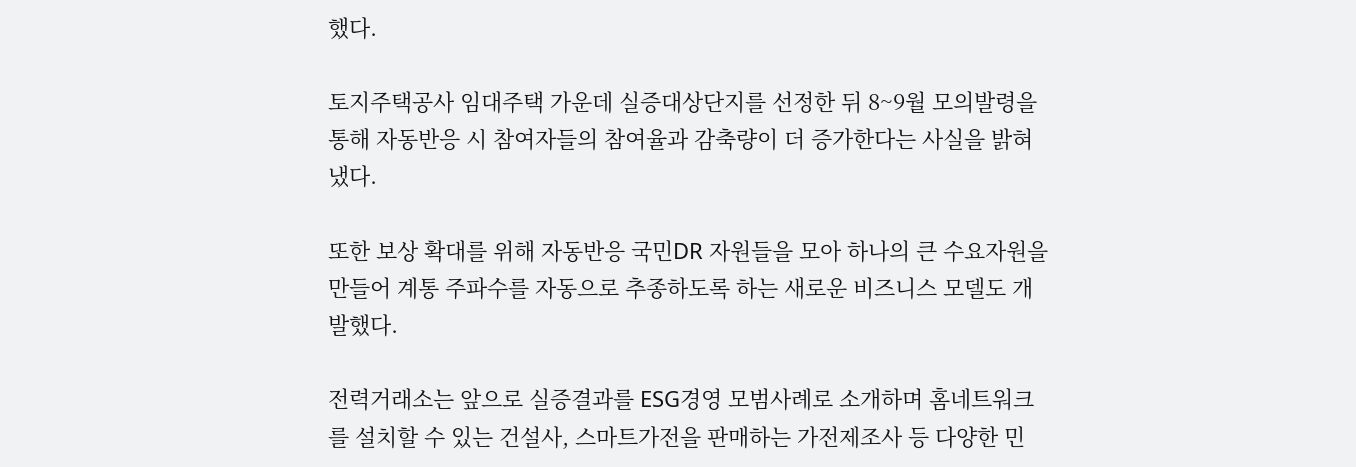했다.

토지주택공사 임대주택 가운데 실증대상단지를 선정한 뒤 8~9월 모의발령을 통해 자동반응 시 참여자들의 참여율과 감축량이 더 증가한다는 사실을 밝혀 냈다.

또한 보상 확대를 위해 자동반응 국민DR 자원들을 모아 하나의 큰 수요자원을 만들어 계통 주파수를 자동으로 추종하도록 하는 새로운 비즈니스 모델도 개발했다.

전력거래소는 앞으로 실증결과를 ESG경영 모범사례로 소개하며 홈네트워크를 설치할 수 있는 건설사, 스마트가전을 판매하는 가전제조사 등 다양한 민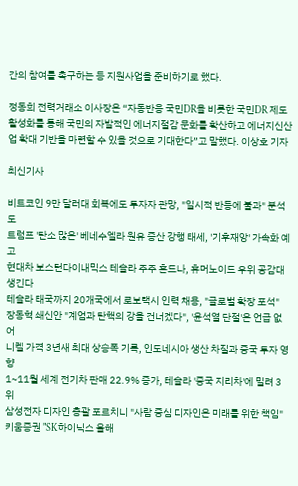간의 참여를 촉구하는 등 지원사업을 준비하기로 했다.

정동희 전력거래소 이사장은 “자동반응 국민DR을 비롯한 국민DR 제도 활성화를 통해 국민의 자발적인 에너지절감 문화를 확산하고 에너지신산업 확대 기반을 마련할 수 있을 것으로 기대한다”고 말했다. 이상호 기자

최신기사

비트코인 9만 달러대 회복에도 투자자 관망, "일시적 반등에 불과" 분석도
트럼프 '탄소 많은' 베네수엘라 원유 증산 강행 태세, '기후재앙' 가속화 예고
현대차 보스턴다이내믹스 테슬라 주주 흔드나, 휴머노이드 우위 공감대 생긴다
테슬라 태국까지 20개국에서 로보택시 인력 채용, "글로벌 확장 포석"
장동혁 쇄신안 "계엄과 탄핵의 강을 건너겠다", '윤석열 단절'은 언급 없어
니켈 가격 3년새 최대 상승폭 기록, 인도네시아 생산 차질과 중국 투자 영향
1~11월 세계 전기차 판매 22.9% 증가, 테슬라 '중국 지리차'에 밀려 3위
삼성전자 디자인 총괄 포르치니 "사람 중심 디자인은 미래를 위한 책임"
키움증권 "SK하이닉스 올해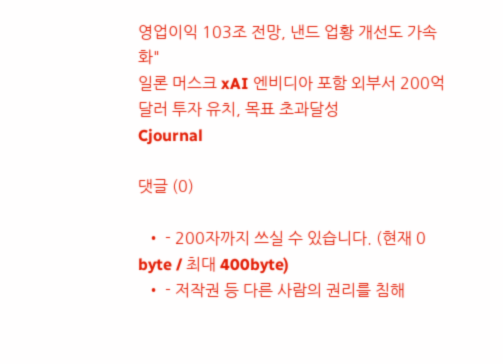영업이익 103조 전망, 낸드 업황 개선도 가속화"
일론 머스크 xAI 엔비디아 포함 외부서 200억 달러 투자 유치, 목표 초과달성
Cjournal

댓글 (0)

  • - 200자까지 쓰실 수 있습니다. (현재 0 byte / 최대 400byte)
  • - 저작권 등 다른 사람의 권리를 침해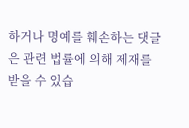하거나 명예를 훼손하는 댓글은 관련 법률에 의해 제재를 받을 수 있습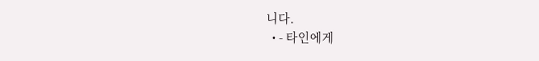니다.
  • - 타인에게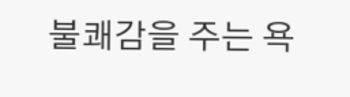불쾌감을 주는 욕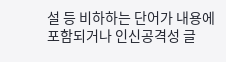설 등 비하하는 단어가 내용에 포함되거나 인신공격성 글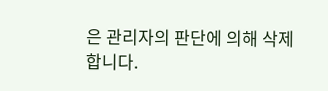은 관리자의 판단에 의해 삭제 합니다.